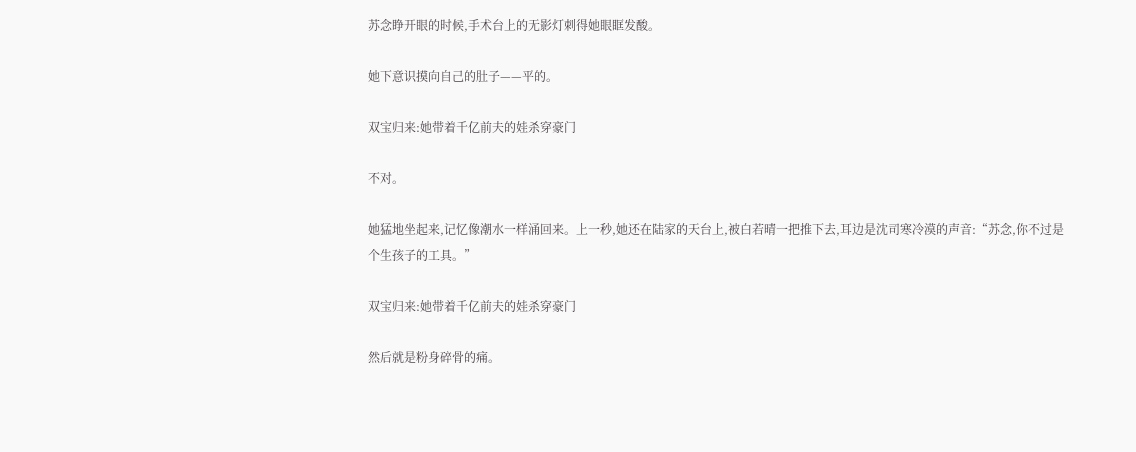苏念睁开眼的时候,手术台上的无影灯刺得她眼眶发酸。

她下意识摸向自己的肚子——平的。

双宝归来:她带着千亿前夫的娃杀穿豪门

不对。

她猛地坐起来,记忆像潮水一样涌回来。上一秒,她还在陆家的天台上,被白若晴一把推下去,耳边是沈司寒冷漠的声音:“苏念,你不过是个生孩子的工具。”

双宝归来:她带着千亿前夫的娃杀穿豪门

然后就是粉身碎骨的痛。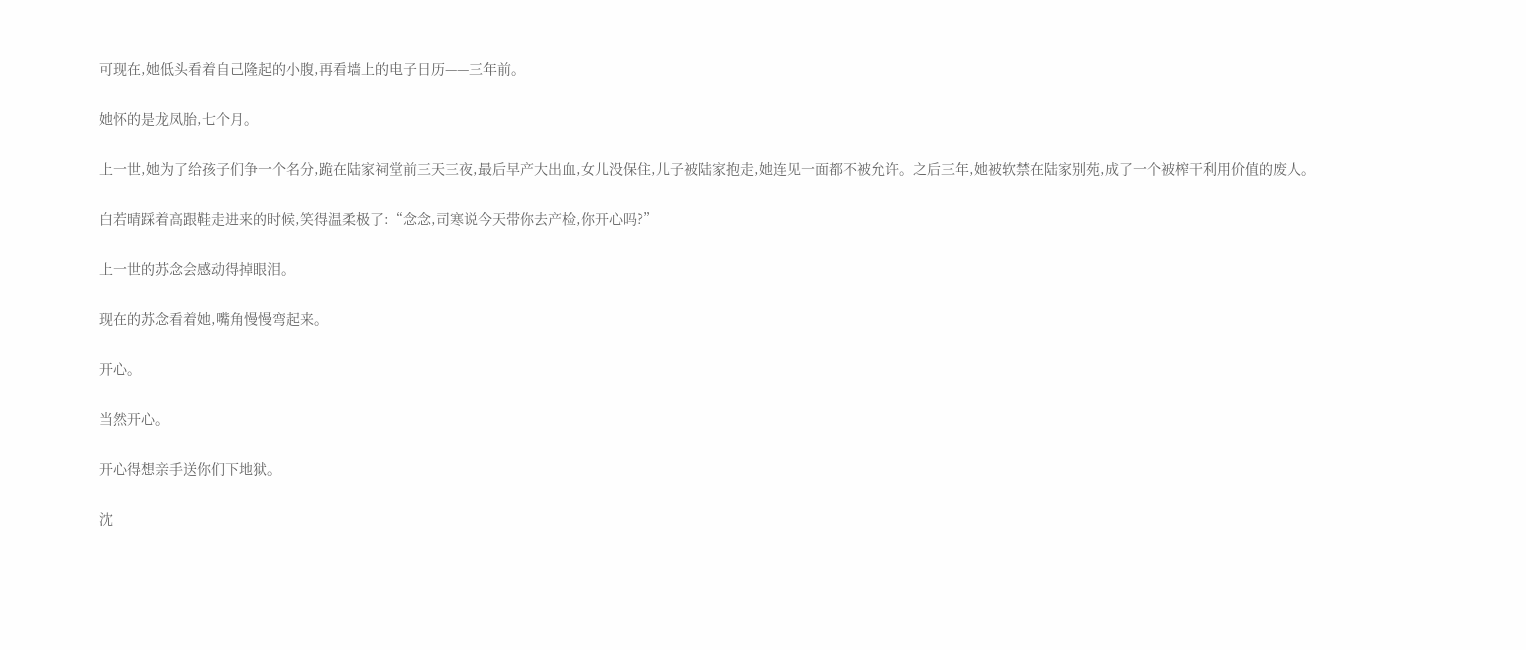可现在,她低头看着自己隆起的小腹,再看墙上的电子日历——三年前。

她怀的是龙凤胎,七个月。

上一世,她为了给孩子们争一个名分,跪在陆家祠堂前三天三夜,最后早产大出血,女儿没保住,儿子被陆家抱走,她连见一面都不被允许。之后三年,她被软禁在陆家别苑,成了一个被榨干利用价值的废人。

白若晴踩着高跟鞋走进来的时候,笑得温柔极了:“念念,司寒说今天带你去产检,你开心吗?”

上一世的苏念会感动得掉眼泪。

现在的苏念看着她,嘴角慢慢弯起来。

开心。

当然开心。

开心得想亲手送你们下地狱。

沈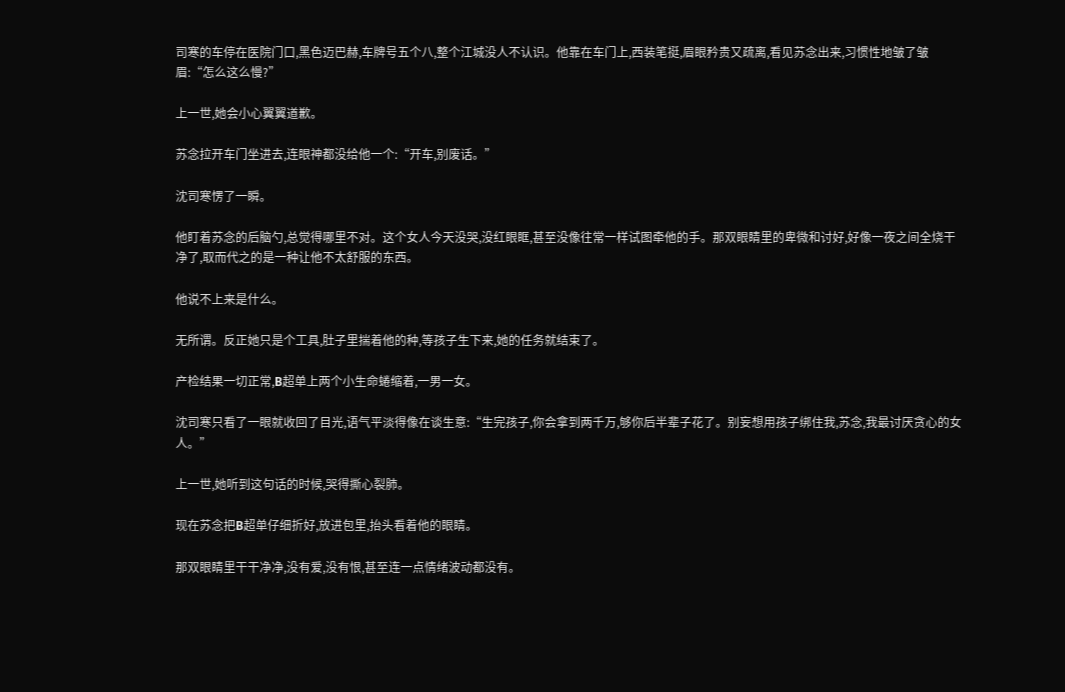司寒的车停在医院门口,黑色迈巴赫,车牌号五个八,整个江城没人不认识。他靠在车门上,西装笔挺,眉眼矜贵又疏离,看见苏念出来,习惯性地皱了皱眉:“怎么这么慢?”

上一世,她会小心翼翼道歉。

苏念拉开车门坐进去,连眼神都没给他一个:“开车,别废话。”

沈司寒愣了一瞬。

他盯着苏念的后脑勺,总觉得哪里不对。这个女人今天没哭,没红眼眶,甚至没像往常一样试图牵他的手。那双眼睛里的卑微和讨好,好像一夜之间全烧干净了,取而代之的是一种让他不太舒服的东西。

他说不上来是什么。

无所谓。反正她只是个工具,肚子里揣着他的种,等孩子生下来,她的任务就结束了。

产检结果一切正常,B超单上两个小生命蜷缩着,一男一女。

沈司寒只看了一眼就收回了目光,语气平淡得像在谈生意:“生完孩子,你会拿到两千万,够你后半辈子花了。别妄想用孩子绑住我,苏念,我最讨厌贪心的女人。”

上一世,她听到这句话的时候,哭得撕心裂肺。

现在苏念把B超单仔细折好,放进包里,抬头看着他的眼睛。

那双眼睛里干干净净,没有爱,没有恨,甚至连一点情绪波动都没有。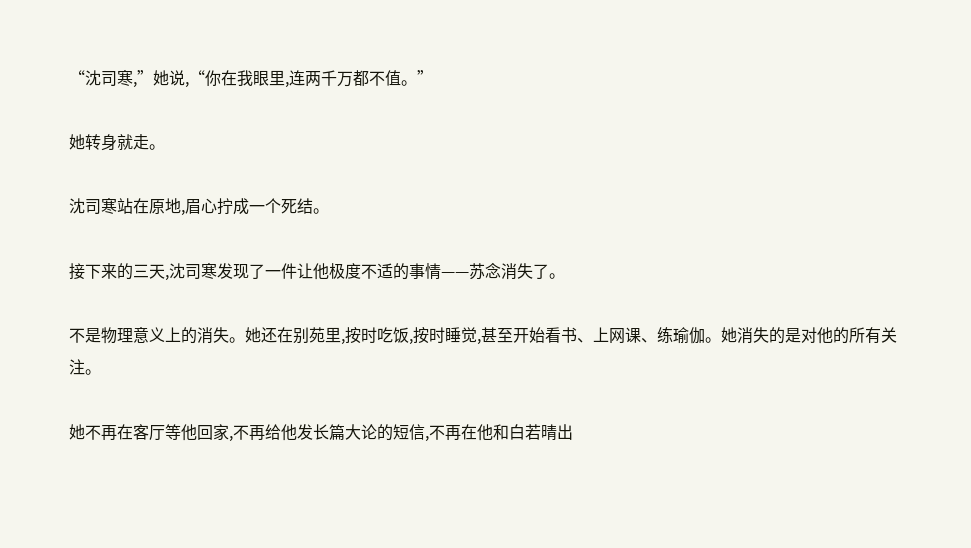“沈司寒,”她说,“你在我眼里,连两千万都不值。”

她转身就走。

沈司寒站在原地,眉心拧成一个死结。

接下来的三天,沈司寒发现了一件让他极度不适的事情——苏念消失了。

不是物理意义上的消失。她还在别苑里,按时吃饭,按时睡觉,甚至开始看书、上网课、练瑜伽。她消失的是对他的所有关注。

她不再在客厅等他回家,不再给他发长篇大论的短信,不再在他和白若晴出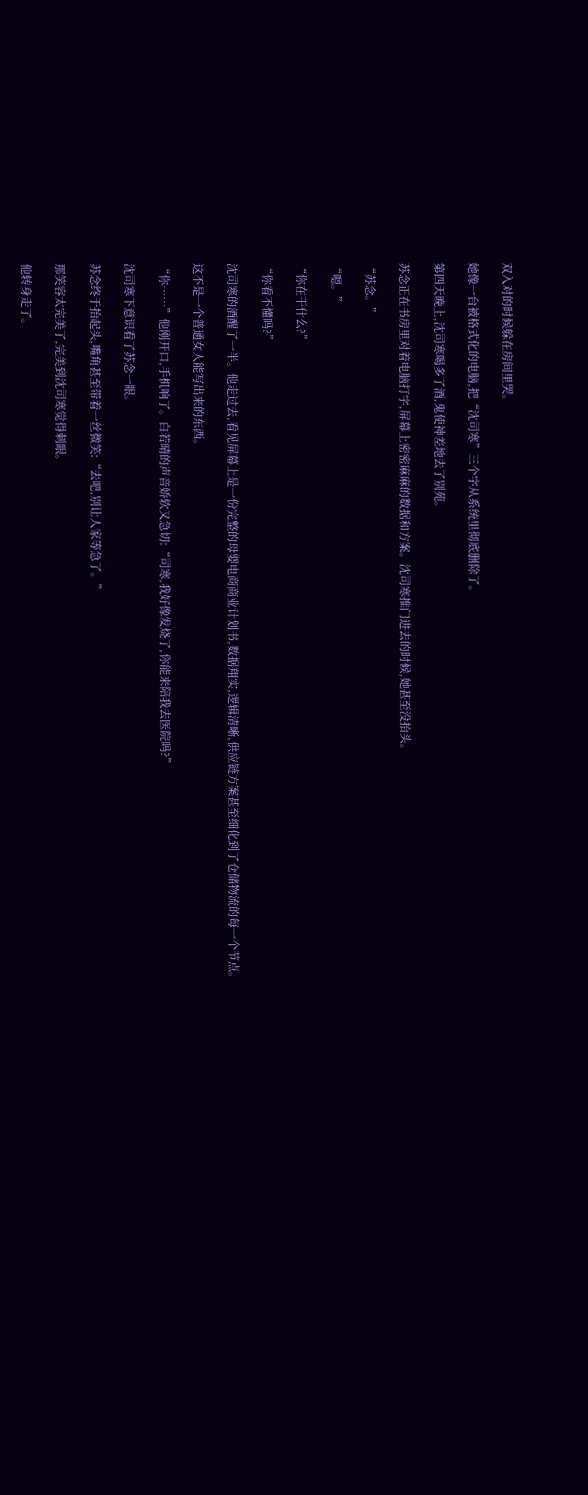双入对的时候躲在房间里哭。

她像一台被格式化的电脑,把“沈司寒”三个字从系统里彻底删除了。

第四天晚上,沈司寒喝多了酒,鬼使神差地去了别苑。

苏念正在书房里对着电脑打字,屏幕上密密麻麻的数据和方案。沈司寒推门进去的时候,她甚至没抬头。

“苏念。”

“嗯。”

“你在干什么?”

“你看不懂吗?”

沈司寒的酒醒了一半。他走过去,看见屏幕上是一份完整的母婴电商商业计划书,数据翔实,逻辑清晰,供应链方案甚至细化到了仓储物流的每一个节点。

这不是一个普通女人能写出来的东西。

“你……”他刚开口,手机响了。白若晴的声音娇软又急切:“司寒,我好像发烧了,你能来陪我去医院吗?”

沈司寒下意识看了苏念一眼。

苏念终于抬起头,嘴角甚至带着一丝微笑:“去吧,别让人家等急了。”

那笑容太完美了,完美到沈司寒觉得刺眼。

他转身走了。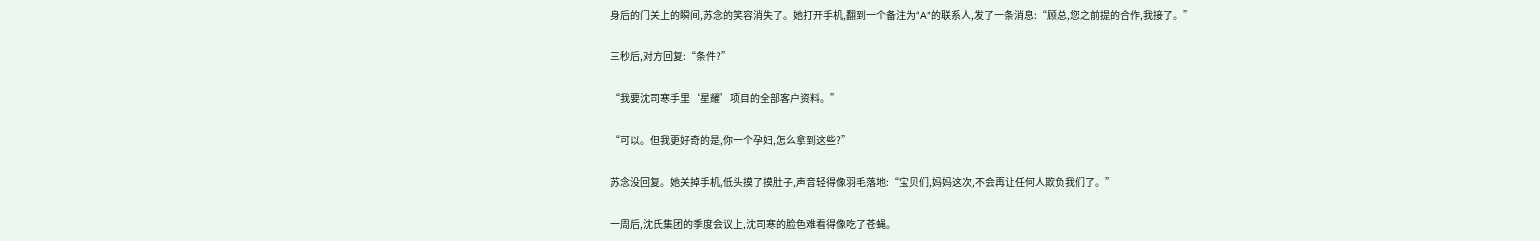身后的门关上的瞬间,苏念的笑容消失了。她打开手机,翻到一个备注为“A”的联系人,发了一条消息:“顾总,您之前提的合作,我接了。”

三秒后,对方回复:“条件?”

“我要沈司寒手里‘星耀’项目的全部客户资料。”

“可以。但我更好奇的是,你一个孕妇,怎么拿到这些?”

苏念没回复。她关掉手机,低头摸了摸肚子,声音轻得像羽毛落地:“宝贝们,妈妈这次,不会再让任何人欺负我们了。”

一周后,沈氏集团的季度会议上,沈司寒的脸色难看得像吃了苍蝇。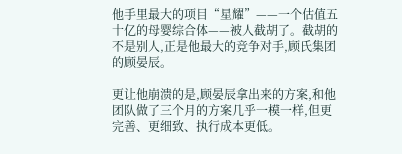他手里最大的项目“星耀”——一个估值五十亿的母婴综合体——被人截胡了。截胡的不是别人,正是他最大的竞争对手,顾氏集团的顾晏辰。

更让他崩溃的是,顾晏辰拿出来的方案,和他团队做了三个月的方案几乎一模一样,但更完善、更细致、执行成本更低。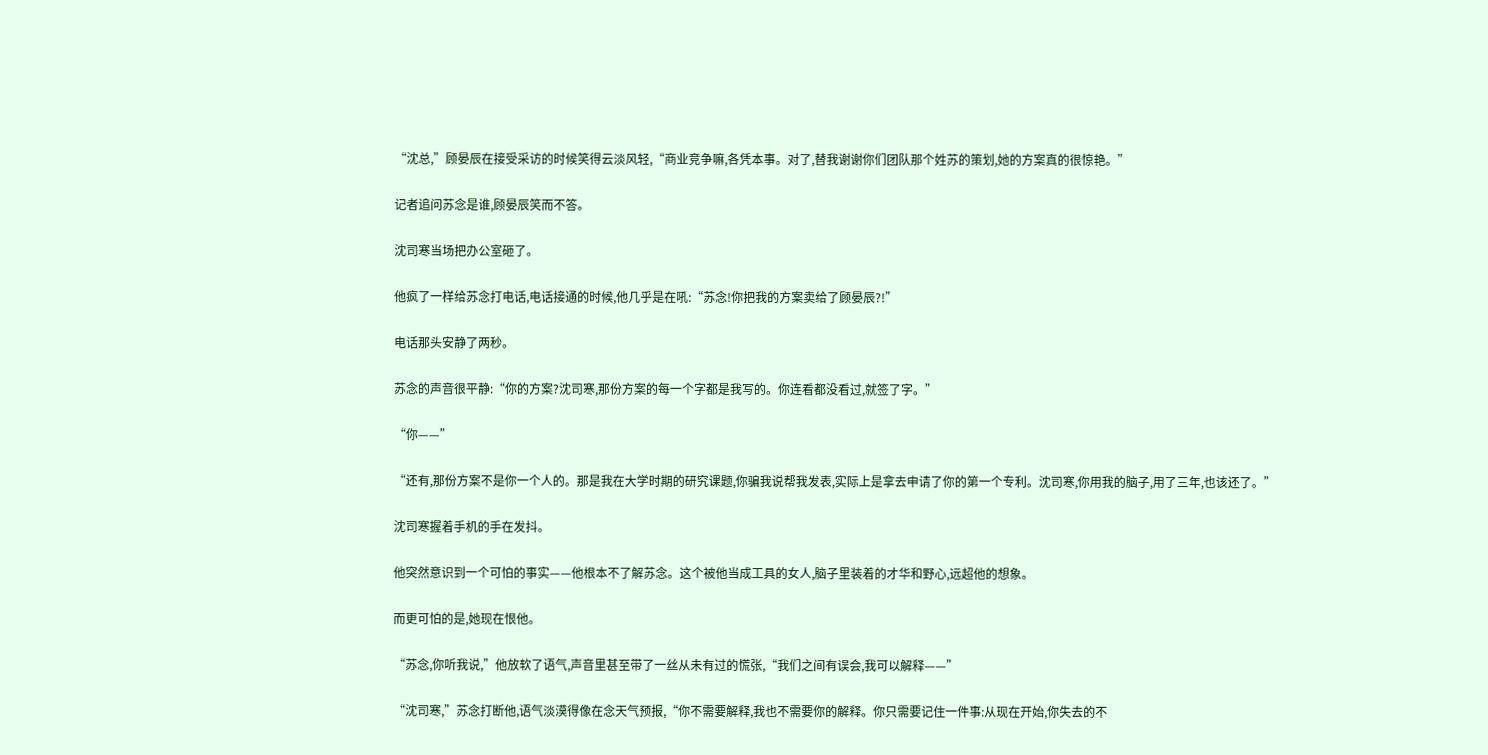“沈总,”顾晏辰在接受采访的时候笑得云淡风轻,“商业竞争嘛,各凭本事。对了,替我谢谢你们团队那个姓苏的策划,她的方案真的很惊艳。”

记者追问苏念是谁,顾晏辰笑而不答。

沈司寒当场把办公室砸了。

他疯了一样给苏念打电话,电话接通的时候,他几乎是在吼:“苏念!你把我的方案卖给了顾晏辰?!”

电话那头安静了两秒。

苏念的声音很平静:“你的方案?沈司寒,那份方案的每一个字都是我写的。你连看都没看过,就签了字。”

“你——”

“还有,那份方案不是你一个人的。那是我在大学时期的研究课题,你骗我说帮我发表,实际上是拿去申请了你的第一个专利。沈司寒,你用我的脑子,用了三年,也该还了。”

沈司寒握着手机的手在发抖。

他突然意识到一个可怕的事实——他根本不了解苏念。这个被他当成工具的女人,脑子里装着的才华和野心,远超他的想象。

而更可怕的是,她现在恨他。

“苏念,你听我说,”他放软了语气,声音里甚至带了一丝从未有过的慌张,“我们之间有误会,我可以解释——”

“沈司寒,”苏念打断他,语气淡漠得像在念天气预报,“你不需要解释,我也不需要你的解释。你只需要记住一件事:从现在开始,你失去的不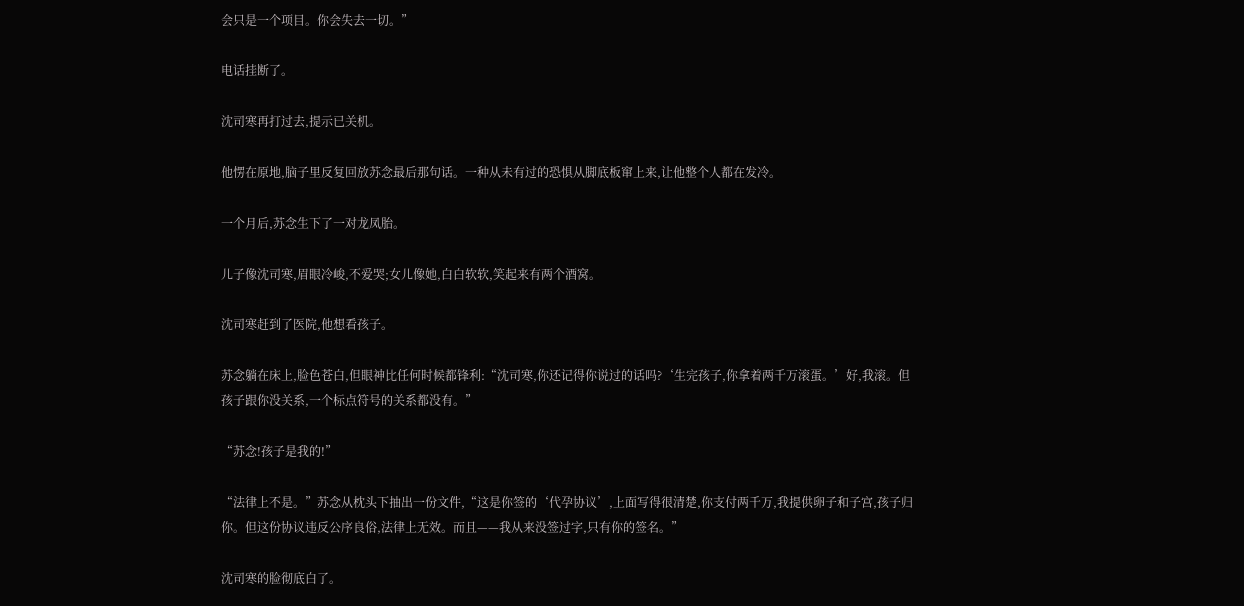会只是一个项目。你会失去一切。”

电话挂断了。

沈司寒再打过去,提示已关机。

他愣在原地,脑子里反复回放苏念最后那句话。一种从未有过的恐惧从脚底板窜上来,让他整个人都在发冷。

一个月后,苏念生下了一对龙凤胎。

儿子像沈司寒,眉眼冷峻,不爱哭;女儿像她,白白软软,笑起来有两个酒窝。

沈司寒赶到了医院,他想看孩子。

苏念躺在床上,脸色苍白,但眼神比任何时候都锋利:“沈司寒,你还记得你说过的话吗?‘生完孩子,你拿着两千万滚蛋。’好,我滚。但孩子跟你没关系,一个标点符号的关系都没有。”

“苏念!孩子是我的!”

“法律上不是。”苏念从枕头下抽出一份文件,“这是你签的‘代孕协议’,上面写得很清楚,你支付两千万,我提供卵子和子宫,孩子归你。但这份协议违反公序良俗,法律上无效。而且——我从来没签过字,只有你的签名。”

沈司寒的脸彻底白了。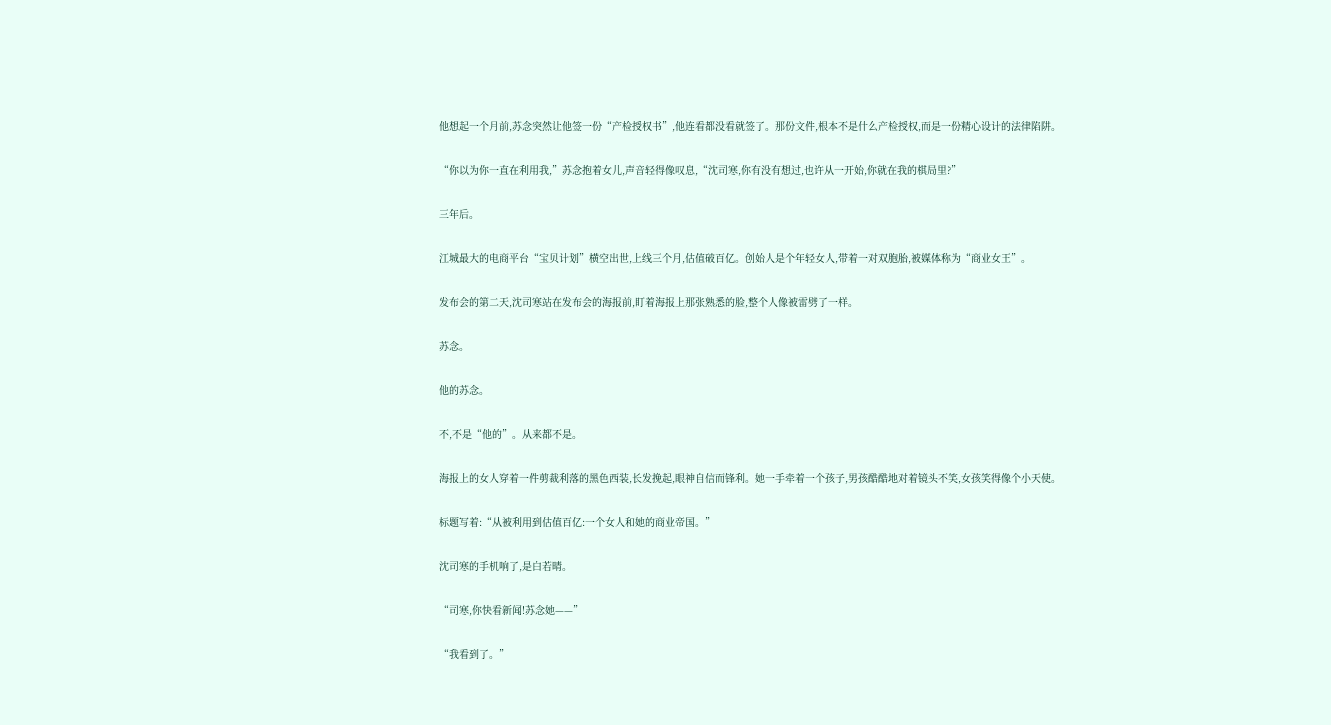他想起一个月前,苏念突然让他签一份“产检授权书”,他连看都没看就签了。那份文件,根本不是什么产检授权,而是一份精心设计的法律陷阱。

“你以为你一直在利用我,”苏念抱着女儿,声音轻得像叹息,“沈司寒,你有没有想过,也许从一开始,你就在我的棋局里?”

三年后。

江城最大的电商平台“宝贝计划”横空出世,上线三个月,估值破百亿。创始人是个年轻女人,带着一对双胞胎,被媒体称为“商业女王”。

发布会的第二天,沈司寒站在发布会的海报前,盯着海报上那张熟悉的脸,整个人像被雷劈了一样。

苏念。

他的苏念。

不,不是“他的”。从来都不是。

海报上的女人穿着一件剪裁利落的黑色西装,长发挽起,眼神自信而锋利。她一手牵着一个孩子,男孩酷酷地对着镜头不笑,女孩笑得像个小天使。

标题写着:“从被利用到估值百亿:一个女人和她的商业帝国。”

沈司寒的手机响了,是白若晴。

“司寒,你快看新闻!苏念她——”

“我看到了。”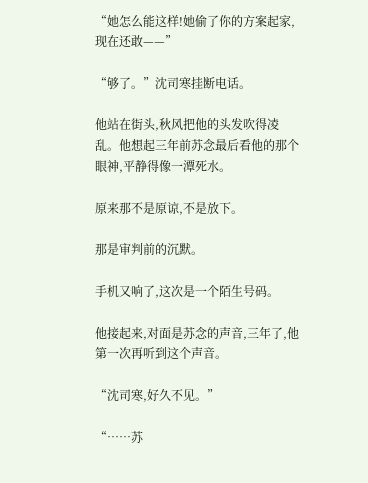“她怎么能这样!她偷了你的方案起家,现在还敢——”

“够了。”沈司寒挂断电话。

他站在街头,秋风把他的头发吹得凌乱。他想起三年前苏念最后看他的那个眼神,平静得像一潭死水。

原来那不是原谅,不是放下。

那是审判前的沉默。

手机又响了,这次是一个陌生号码。

他接起来,对面是苏念的声音,三年了,他第一次再听到这个声音。

“沈司寒,好久不见。”

“……苏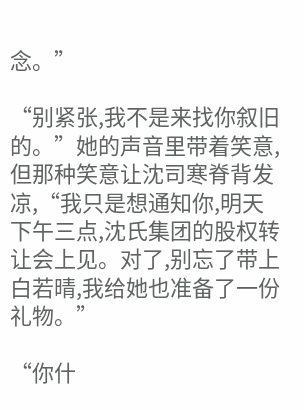念。”

“别紧张,我不是来找你叙旧的。”她的声音里带着笑意,但那种笑意让沈司寒脊背发凉,“我只是想通知你,明天下午三点,沈氏集团的股权转让会上见。对了,别忘了带上白若晴,我给她也准备了一份礼物。”

“你什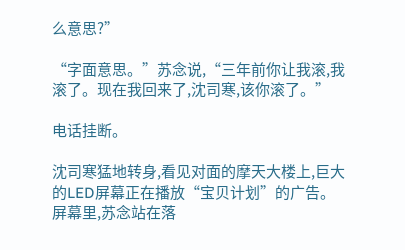么意思?”

“字面意思。”苏念说,“三年前你让我滚,我滚了。现在我回来了,沈司寒,该你滚了。”

电话挂断。

沈司寒猛地转身,看见对面的摩天大楼上,巨大的LED屏幕正在播放“宝贝计划”的广告。屏幕里,苏念站在落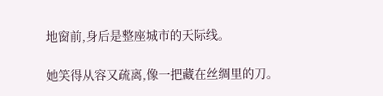地窗前,身后是整座城市的天际线。

她笑得从容又疏离,像一把藏在丝绸里的刀。